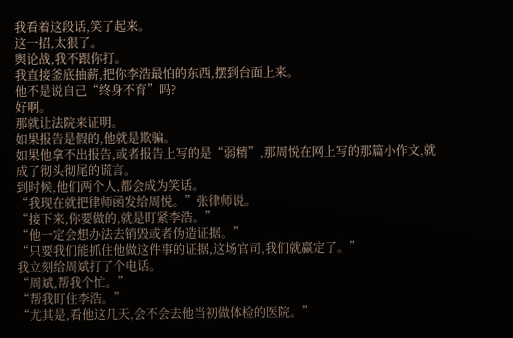我看着这段话,笑了起来。
这一招,太狠了。
舆论战,我不跟你打。
我直接釜底抽薪,把你李浩最怕的东西,摆到台面上来。
他不是说自己“终身不育”吗?
好啊。
那就让法院来证明。
如果报告是假的,他就是欺骗。
如果他拿不出报告,或者报告上写的是“弱精”,那周悦在网上写的那篇小作文,就成了彻头彻尾的谎言。
到时候,他们两个人,都会成为笑话。
“我现在就把律师函发给周悦。”张律师说。
“接下来,你要做的,就是盯紧李浩。”
“他一定会想办法去销毁或者伪造证据。”
“只要我们能抓住他做这件事的证据,这场官司,我们就赢定了。”
我立刻给周斌打了个电话。
“周斌,帮我个忙。”
“帮我盯住李浩。”
“尤其是,看他这几天,会不会去他当初做体检的医院。”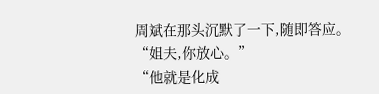周斌在那头沉默了一下,随即答应。
“姐夫,你放心。”
“他就是化成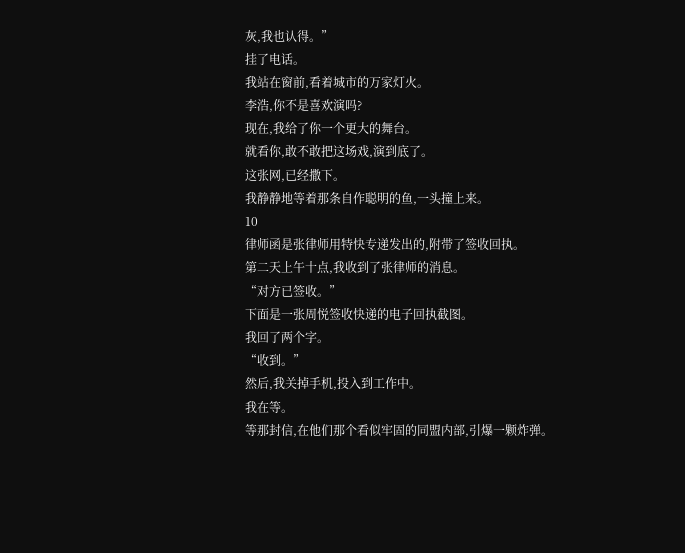灰,我也认得。”
挂了电话。
我站在窗前,看着城市的万家灯火。
李浩,你不是喜欢演吗?
现在,我给了你一个更大的舞台。
就看你,敢不敢把这场戏,演到底了。
这张网,已经撒下。
我静静地等着那条自作聪明的鱼,一头撞上来。
10
律师函是张律师用特快专递发出的,附带了签收回执。
第二天上午十点,我收到了张律师的消息。
“对方已签收。”
下面是一张周悦签收快递的电子回执截图。
我回了两个字。
“收到。”
然后,我关掉手机,投入到工作中。
我在等。
等那封信,在他们那个看似牢固的同盟内部,引爆一颗炸弹。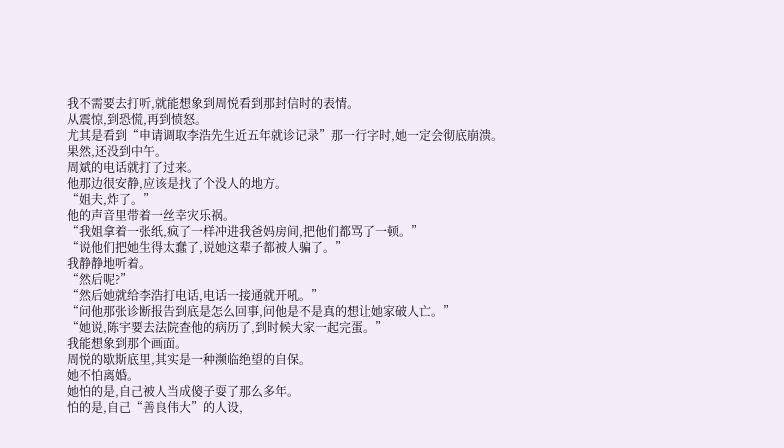我不需要去打听,就能想象到周悦看到那封信时的表情。
从震惊,到恐慌,再到愤怒。
尤其是看到“申请调取李浩先生近五年就诊记录”那一行字时,她一定会彻底崩溃。
果然,还没到中午。
周斌的电话就打了过来。
他那边很安静,应该是找了个没人的地方。
“姐夫,炸了。”
他的声音里带着一丝幸灾乐祸。
“我姐拿着一张纸,疯了一样冲进我爸妈房间,把他们都骂了一顿。”
“说他们把她生得太蠢了,说她这辈子都被人骗了。”
我静静地听着。
“然后呢?”
“然后她就给李浩打电话,电话一接通就开吼。”
“问他那张诊断报告到底是怎么回事,问他是不是真的想让她家破人亡。”
“她说,陈宇要去法院查他的病历了,到时候大家一起完蛋。”
我能想象到那个画面。
周悦的歇斯底里,其实是一种濒临绝望的自保。
她不怕离婚。
她怕的是,自己被人当成傻子耍了那么多年。
怕的是,自己“善良伟大”的人设,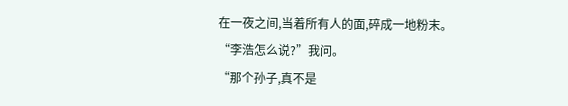在一夜之间,当着所有人的面,碎成一地粉末。
“李浩怎么说?”我问。
“那个孙子,真不是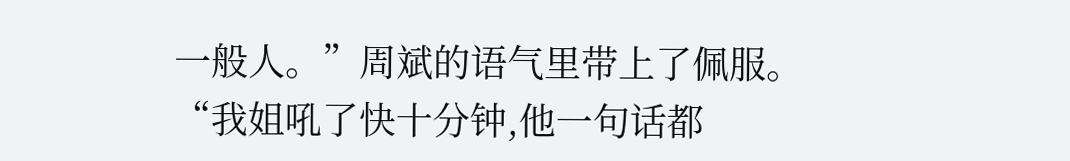一般人。”周斌的语气里带上了佩服。
“我姐吼了快十分钟,他一句话都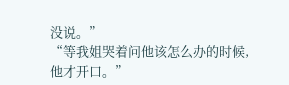没说。”
“等我姐哭着问他该怎么办的时候,他才开口。”